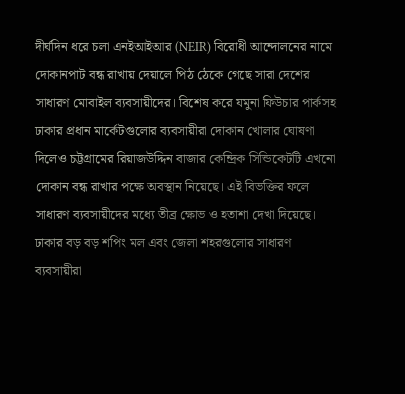দীর্ঘদিন ধরে চলা এনইআইআর (NEIR) বিরোধী আন্দোলনের নামে দোকানপাট বন্ধ রাখায় দেয়ালে পিঠ ঠেকে গেছে সারা দেশের সাধারণ মোবাইল ব্যবসায়ীদের। বিশেষ করে যমুনা ফিউচার পার্কসহ ঢাকার প্রধান মার্কেটগুলোর ব্যবসায়ীরা দোকান খোলার ঘোষণা দিলেও চট্টগ্রামের রিয়াজউদ্দিন বাজার কেন্দ্রিক সিন্ডিকেটটি এখনো দোকান বন্ধ রাখার পক্ষে অবস্থান নিয়েছে। এই বিভক্তির ফলে সাধারণ ব্যবসায়ীদের মধ্যে তীব্র ক্ষোভ ও হতাশা দেখা দিয়েছে।
ঢাকার বড় বড় শপিং মল এবং জেলা শহরগুলোর সাধারণ ব্যবসায়ীরা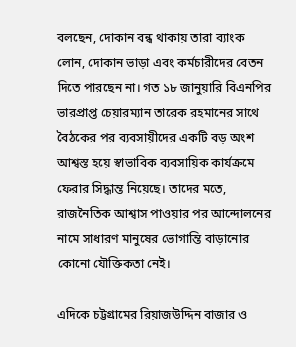বলছেন, দোকান বন্ধ থাকায় তারা ব্যাংক লোন, দোকান ভাড়া এবং কর্মচারীদের বেতন দিতে পারছেন না। গত ১৮ জানুয়ারি বিএনপির ভারপ্রাপ্ত চেয়ারম্যান তারেক রহমানের সাথে বৈঠকের পর ব্যবসায়ীদের একটি বড় অংশ আশ্বস্ত হয়ে স্বাভাবিক ব্যবসায়িক কার্যক্রমে ফেরার সিদ্ধান্ত নিয়েছে। তাদের মতে, রাজনৈতিক আশ্বাস পাওয়ার পর আন্দোলনের নামে সাধারণ মানুষের ভোগান্তি বাড়ানোর কোনো যৌক্তিকতা নেই।

এদিকে চট্টগ্রামের রিয়াজউদ্দিন বাজার ও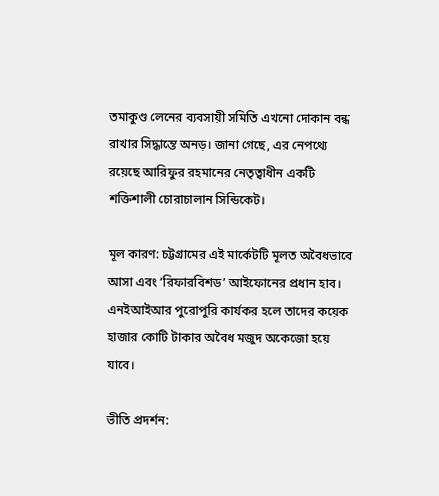তমাকুণ্ড লেনের ব্যবসায়ী সমিতি এখনো দোকান বন্ধ রাখার সিদ্ধান্তে অনড়। জানা গেছে, এর নেপথ্যে রয়েছে আরিফুর রহমানের নেতৃত্বাধীন একটি শক্তিশালী চোরাচালান সিন্ডিকেট।

মূল কারণ: চট্টগ্রামের এই মার্কেটটি মূলত অবৈধভাবে আসা এবং ‘রিফারবিশড’ আইফোনের প্রধান হাব। এনইআইআর পুরোপুরি কার্যকর হলে তাদের কয়েক হাজার কোটি টাকার অবৈধ মজুদ অকেজো হয়ে যাবে।

ভীতি প্রদর্শন: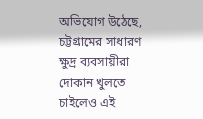অভিযোগ উঠেছে, চট্টগ্রামের সাধারণ ক্ষুদ্র ব্যবসায়ীরা দোকান খুলতে চাইলেও এই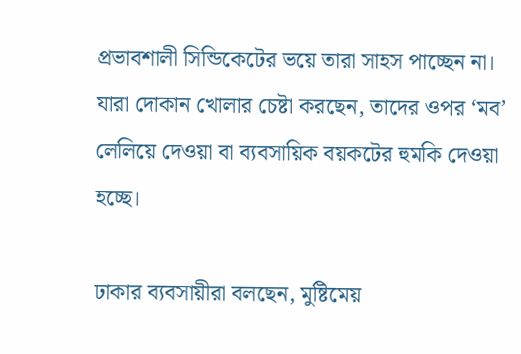প্রভাবশালী সিন্ডিকেটের ভয়ে তারা সাহস পাচ্ছেন না। যারা দোকান খোলার চেষ্টা করছেন, তাদের ওপর ‘মব’ লেলিয়ে দেওয়া বা ব্যবসায়িক বয়কটের হুমকি দেওয়া হচ্ছে।

ঢাকার ব্যবসায়ীরা বলছেন, মুষ্টিমেয়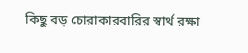কিছু বড় চোরাকারবারির স্বার্থ রক্ষা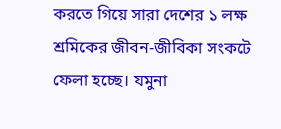করতে গিয়ে সারা দেশের ১ লক্ষ শ্রমিকের জীবন-জীবিকা সংকটে ফেলা হচ্ছে। যমুনা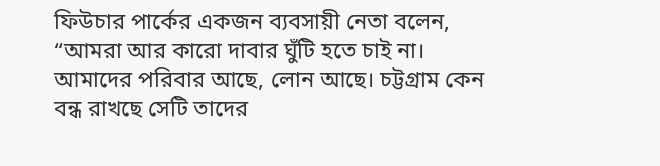ফিউচার পার্কের একজন ব্যবসায়ী নেতা বলেন, “আমরা আর কারো দাবার ঘুঁটি হতে চাই না। আমাদের পরিবার আছে, লোন আছে। চট্টগ্রাম কেন বন্ধ রাখছে সেটি তাদের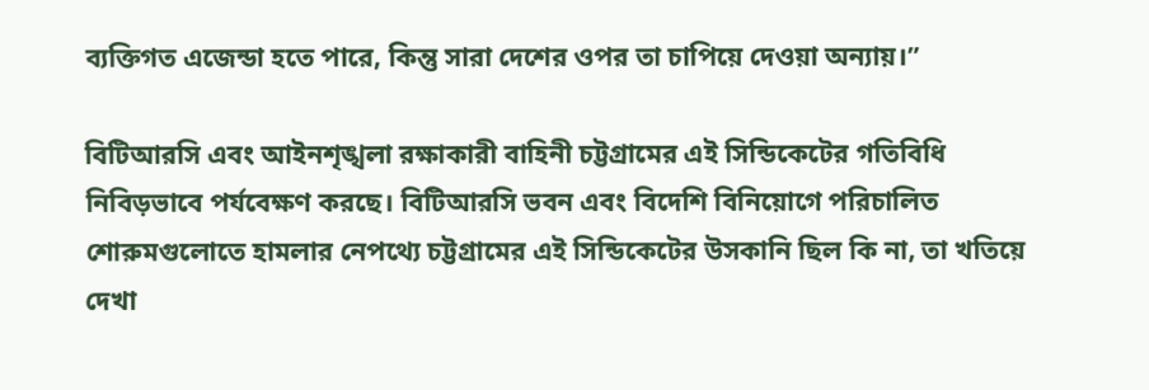ব্যক্তিগত এজেন্ডা হতে পারে, কিন্তু সারা দেশের ওপর তা চাপিয়ে দেওয়া অন্যায়।”

বিটিআরসি এবং আইনশৃঙ্খলা রক্ষাকারী বাহিনী চট্টগ্রামের এই সিন্ডিকেটের গতিবিধি নিবিড়ভাবে পর্যবেক্ষণ করছে। বিটিআরসি ভবন এবং বিদেশি বিনিয়োগে পরিচালিত শোরুমগুলোতে হামলার নেপথ্যে চট্টগ্রামের এই সিন্ডিকেটের উসকানি ছিল কি না, তা খতিয়ে দেখা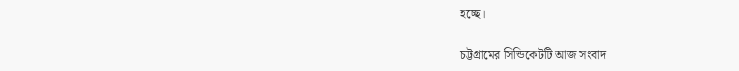হচ্ছে।

চট্টগ্রামের সিন্ডিকেটটি আজ সংবাদ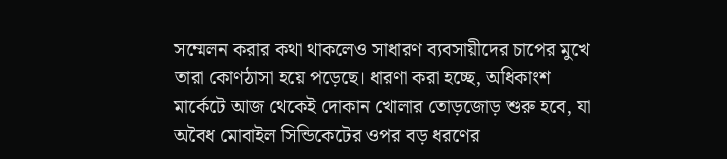সম্মেলন করার কথা থাকলেও সাধারণ ব্যবসায়ীদের চাপের মুখে তারা কোণঠাসা হয়ে পড়েছে। ধারণা করা হচ্ছে, অধিকাংশ মার্কেটে আজ থেকেই দোকান খোলার তোড়জোড় শুরু হবে, যা অবৈধ মোবাইল সিন্ডিকেটের ওপর বড় ধরণের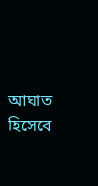আঘাত হিসেবে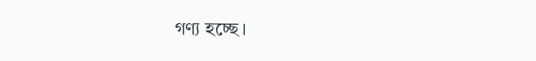গণ্য হচ্ছে।